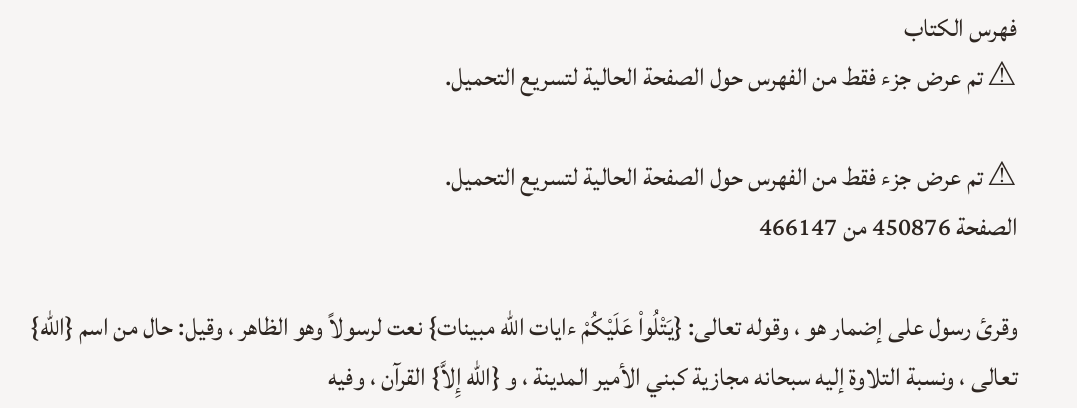فهرس الكتاب
⚠ تم عرض جزء فقط من الفهرس حول الصفحة الحالية لتسريع التحميل.

⚠ تم عرض جزء فقط من الفهرس حول الصفحة الحالية لتسريع التحميل.
الصفحة 450876 من 466147

وقرئ رسول على إضمار هو ، وقوله تعالى: {يَتْلُواْ عَلَيْكُمْ ءايات الله مبينات} نعت لرسولاً وهو الظاهر ، وقيل: حال من اسم {الله} تعالى ، ونسبة التلاوة إليه سبحانه مجازية كبني الأمير المدينة ، و {الله إِلاَّ} القرآن ، وفيه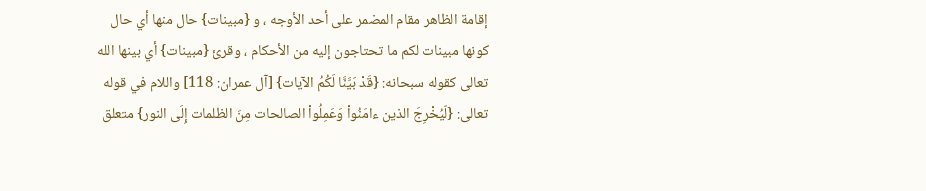إقامة الظاهر مقام المضمر على أحد الأوجه ، و {مبينات} حال منها أي حال كونها مبينات لكم ما تحتاجون إليه من الأحكام ، وقرئ {مبينات} أي بينها الله تعالى كقوله سبحانه: {قَدْ بَيَّنَّا لَكُمُ الآيات} [آل عمران: 118] واللام في قوله تعالى: {لّيُخْرِجَ الذين ءامَنُواْ وَعَمِلُواْ الصالحات مِنَ الظلمات إِلَى النور} متعلق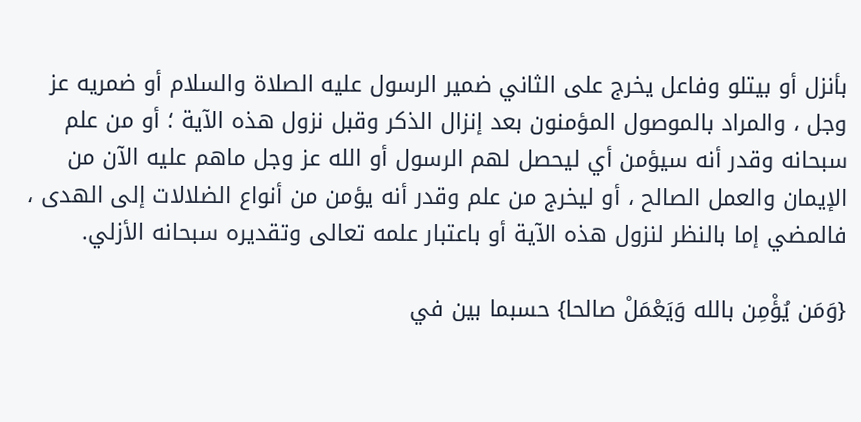بأنزل أو بيتلو وفاعل يخرج على الثاني ضمير الرسول عليه الصلاة والسلام أو ضمريه عز وجل ، والمراد بالموصول المؤمنون بعد إنزال الذكر وقبل نزول هذه الآية ؛ أو من علم سبحانه وقدر أنه سيؤمن أي ليحصل لهم الرسول أو الله عز وجل ماهم عليه الآن من الإيمان والعمل الصالح ، أو ليخرج من علم وقدر أنه يؤمن من أنواع الضلالات إلى الهدى ، فالمضي إما بالنظر لنزول هذه الآية أو باعتبار علمه تعالى وتقديره سبحانه الأزلي.

{وَمَن يُؤْمِن بالله وَيَعْمَلْ صالحا} حسبما بين في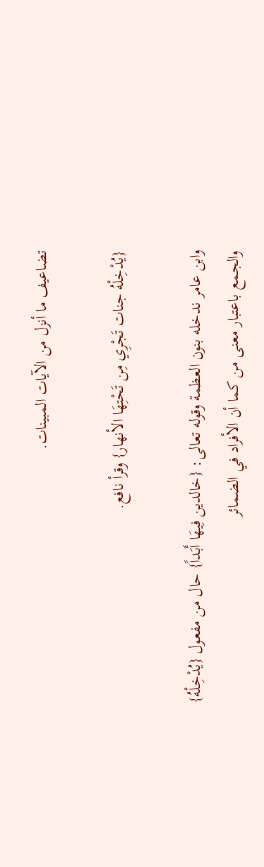تضاعيف ما أنزل من الآيات المبينات.

{يُدْخِلْهُ جنات تَجْرِي مِن تَحْتِهَا الأنهار} وقرأ نافع.

وابن عامر ندخله بنون العظمة وقوله تعالى: {خالدين فِيهَا أَبَداً} حال من مفعول {يُدْخِلْهُ} والجمع باعتبار معنى من كما أن الأفراد في الضمائر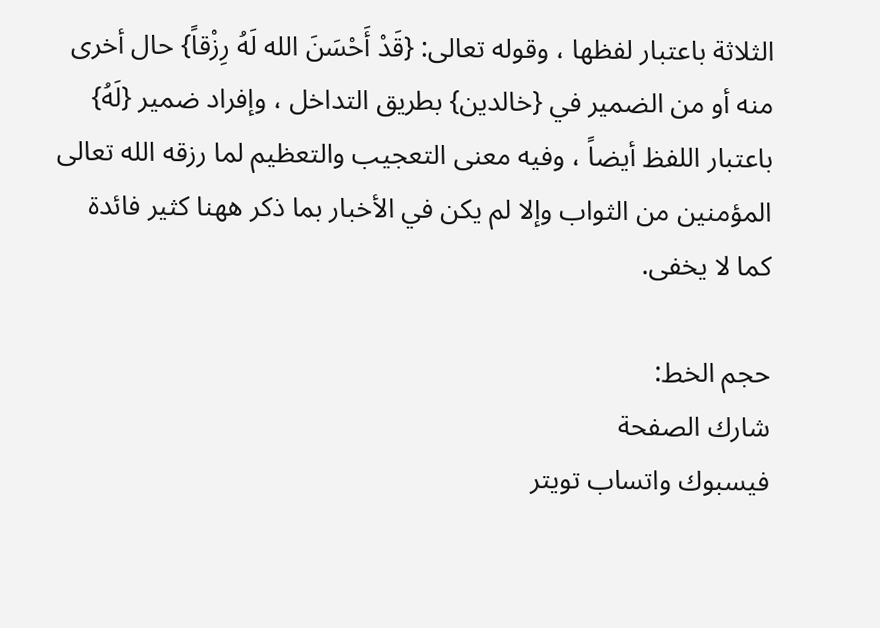الثلاثة باعتبار لفظها ، وقوله تعالى: {قَدْ أَحْسَنَ الله لَهُ رِزْقاً} حال أخرى منه أو من الضمير في {خالدين} بطريق التداخل ، وإفراد ضمير {لَهُ} باعتبار اللفظ أيضاً ، وفيه معنى التعجيب والتعظيم لما رزقه الله تعالى المؤمنين من الثواب وإلا لم يكن في الأخبار بما ذكر ههنا كثير فائدة كما لا يخفى.

حجم الخط:
شارك الصفحة
فيسبوك واتساب تويتر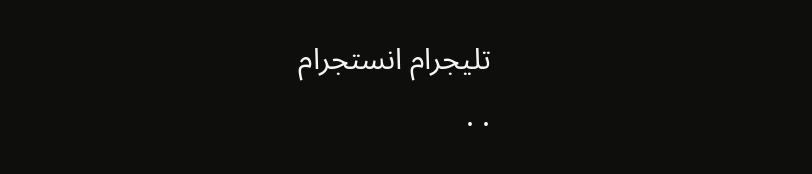تليجرام انستجرام
. .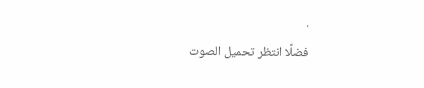.
فضلًا انتظر تحميل الصوت